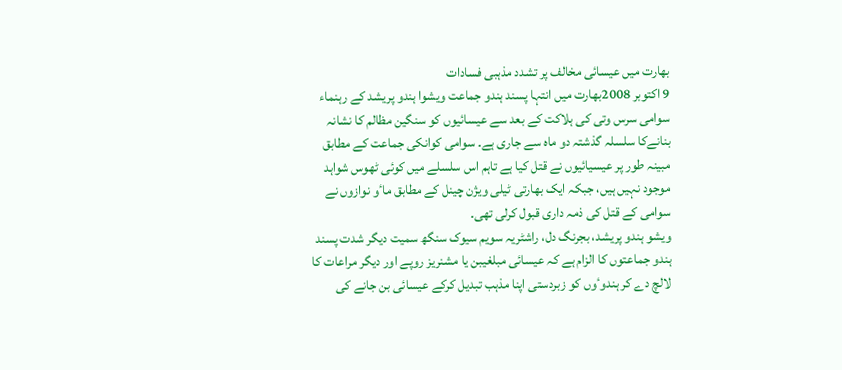بھارت میں عیسائی مخالف پر تشدد مذہبی فسادات
9 اکتوبر 2008بھارت میں انتہا پسند ہندو جماعت ویشوا ہندو پریشد کے رہنماء سوامی سرس وتی کی ہلاکت کے بعد سے عیسائیوں کو سنگین مظالم کا نشانہ بنانےکا سلسلہ گذشتہ دو ماہ سے جاری ہے۔ سوامی کوانکی جماعت کے مطابق مبینہ طور پر عیسیائیوں نے قتل کیا ہے تاہم اس سلسلے میں کوئی ٹھوس شواہد موجود نہیں ہیں، جبکہ ایک بھارتی ٹیلی ویژن چینل کے مطابق ماٴو نوازوں نے سوامی کے قتل کی ذمہ داری قبول کرلی تھی۔
ویشو ہندو پریشد، بجرنگ دل، راشٹریہ سویم سیوک سنگھ سمیت دیگر شدت پسند ہندو جماعتوں کا الزام ہے کہ عیسائی مبلغیبن یا مشنریز روپے اور دیگر مراعات کا لالچ دے کر ہندوٴوں کو زبردستی اپنا مذہب تبدیل کرکے عیسائی بن جانے کی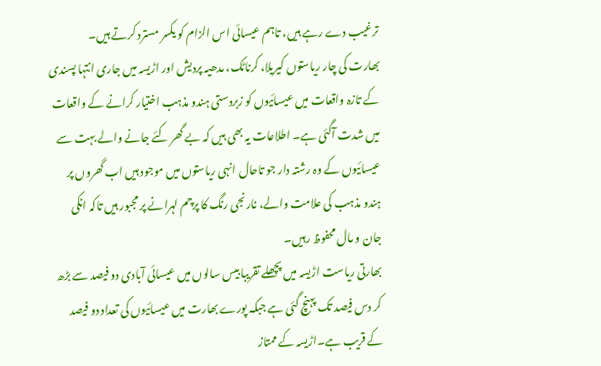ترغیب دے رہے ہیں، تاہم عیسائی اس الزام کو یکسر مسترد کرتے ہیں۔
بھارت کی چار ریاستوں کیریلا، کرناٹک، مدھیہ پردیش اور اڑیسہ میں جاری انتہا پسندی کے تازہ واقعات میں عیسائیوں کو زبردستی ہندو مذہب اختیار کرانے کے واقعات میں شدت آگئی ہے۔ اطلاعات یہ بھی ہیں کہ بے گھر کئے جانے والے بہت سے عیسائیوں کے وہ رشتہ دار جو تاحال انہی ریاستوں میں موجود ہیں اب گھروں پر ہندو مذہب کی علامت والے، نارنجی رنگ کا پرچم لہرانے پر مجبور ہیں تاکہ انکی جان و مال محفوظ رہیں۔
بھارتی ریاست اڑیسہ میں پچھلے تقریبا بیس سالوں میں عیسائی آبادی دو فیصد سے بڑھ کر دس فیصد تک پہنچ گئی ہے جبکہ پورے بھارت میں عیسائیوں کی تعداد دو فیصد کے قریب ہے۔اڑیسہ کے ممتاز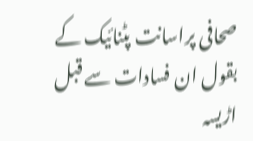صحافی پراسانت پٹنائیک کے بقول ان فسادات سے قبل اڑیسہ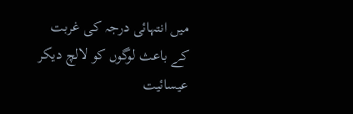میں انتہائی درجہ کی غربت کے باعث لوگوں کو لالچ دیکر عیسائیت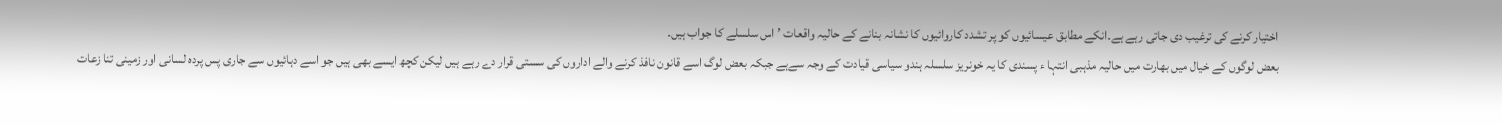اختیار کرنے کی ترغیب دی جاتی رہے ہے۔انکے مطابق عیسائیوں کو پر تشدد کاروائیوں کا نشانہ بنانے کے حالیہ واقعات ’اس سلسلے کا جواب ہیں۔
بعض لوگوں کے خیال میں بھارت میں حالیہ مذہبی انتہا ء پسندی کا یہ خونریز سلسلہ ہندو سیاسی قیادت کے وجہ سےہے جبکہ بعض لوگ اسے قانون نافذ کرنے والے اداروں کی سستی قرار دے رہے ہیں لیکن کچھ ایسے بھی ہیں جو اسے دہائیوں سے جاری پس پردہ لسانی اور زمینی تنا زعات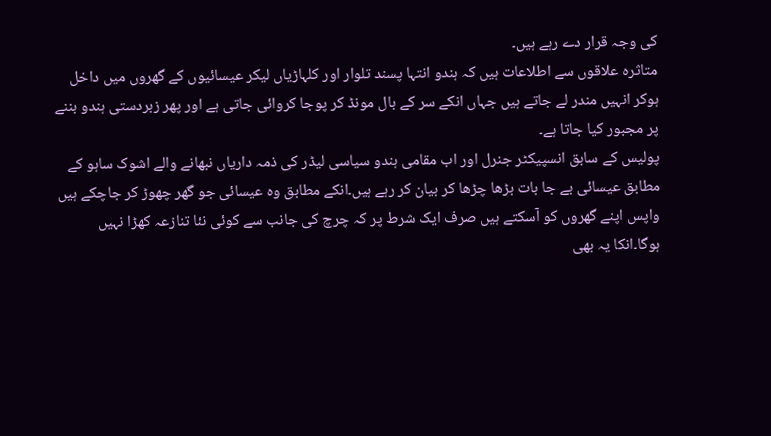کی وجہ قرار دے رہے ہیں۔
متاثرہ علاقوں سے اطلاعات ہیں کہ ہندو انتہا پسند تلوار اور کلہاڑیاں لیکر عیسائیوں کے گھروں میں داخل ہوکر انہیں مندر لے جاتے ہیں جہاں انکے سر کے بال مونڈ کر پوجا کروائی جاتی ہے اور پھر زبردستی ہندو بننے پر مجبور کیا جاتا ہے۔
پولیس کے سابق انسپیکٹر جنرل اور اب مقامی ہندو سیاسی لیڈر کی ذمہ داریاں نبھانے والے اشوک ساہو کے مطابق عیسائی بے جا بات بڑھا چڑھا کر بیان کر رہے ہیں۔انکے مطابق وہ عیسائی جو گھر چھوڑ کر جاچکے ہیں واپس اپنے گھروں کو آسکتے ہیں صرف ایک شرط پر کہ چرچ کی جانب سے کوئی نئا تنازعہ کھڑا نہیں ہوگا۔انکا یہ بھی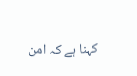کہنا ہے کہ امن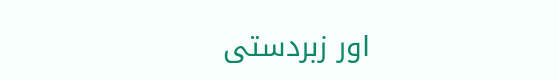اور زبردستی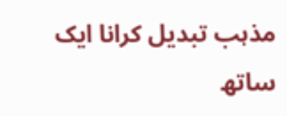مذہب تبدیل کرانا ایک ساتھ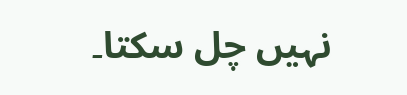نہیں چل سکتا۔